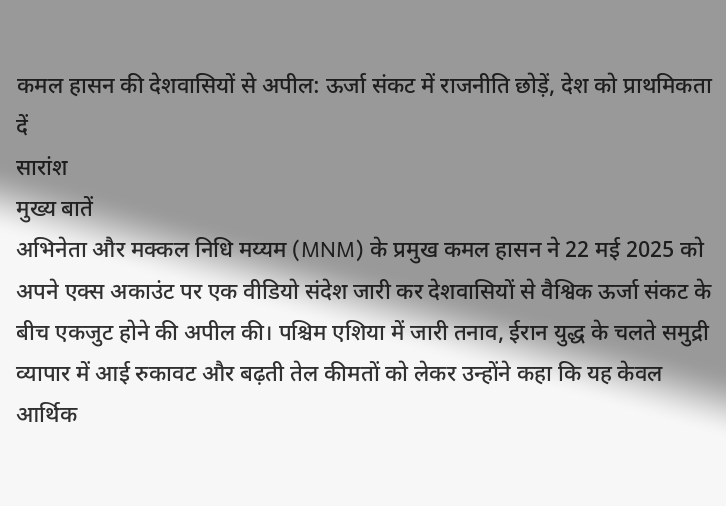कमल हासन की देशवासियों से अपील: ऊर्जा संकट में राजनीति छोड़ें, देश को प्राथमिकता दें
सारांश
मुख्य बातें
अभिनेता और मक्कल निधि मय्यम (MNM) के प्रमुख कमल हासन ने 22 मई 2025 को अपने एक्स अकाउंट पर एक वीडियो संदेश जारी कर देशवासियों से वैश्विक ऊर्जा संकट के बीच एकजुट होने की अपील की। पश्चिम एशिया में जारी तनाव, ईरान युद्ध के चलते समुद्री व्यापार में आई रुकावट और बढ़ती तेल कीमतों को लेकर उन्होंने कहा कि यह केवल आर्थिक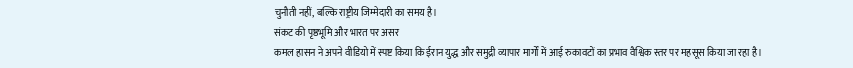चुनौती नहीं, बल्कि राष्ट्रीय जिम्मेदारी का समय है।
संकट की पृष्ठभूमि और भारत पर असर
कमल हासन ने अपने वीडियो में स्पष्ट किया कि ईरान युद्ध और समुद्री व्यापार मार्गों में आई रुकावटों का प्रभाव वैश्विक स्तर पर महसूस किया जा रहा है।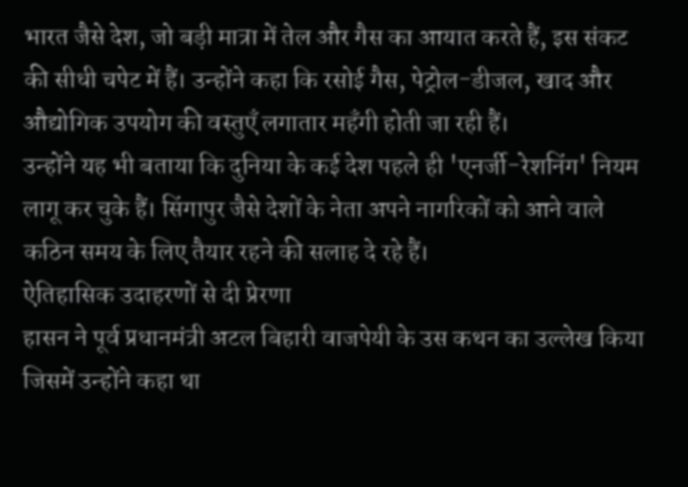भारत जैसे देश, जो बड़ी मात्रा में तेल और गैस का आयात करते हैं, इस संकट की सीधी चपेट में हैं। उन्होंने कहा कि रसोई गैस, पेट्रोल-डीजल, खाद और औद्योगिक उपयोग की वस्तुएँ लगातार महँगी होती जा रही हैं।
उन्होंने यह भी बताया कि दुनिया के कई देश पहले ही 'एनर्जी-रेशनिंग' नियम लागू कर चुके हैं। सिंगापुर जैसे देशों के नेता अपने नागरिकों को आने वाले कठिन समय के लिए तैयार रहने की सलाह दे रहे हैं।
ऐतिहासिक उदाहरणों से दी प्रेरणा
हासन ने पूर्व प्रधानमंत्री अटल बिहारी वाजपेयी के उस कथन का उल्लेख किया जिसमें उन्होंने कहा था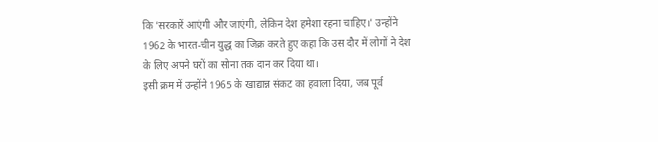कि 'सरकारें आएंगी और जाएंगी, लेकिन देश हमेशा रहना चाहिए।' उन्होंने 1962 के भारत-चीन युद्ध का जिक्र करते हुए कहा कि उस दौर में लोगों ने देश के लिए अपने घरों का सोना तक दान कर दिया था।
इसी क्रम में उन्होंने 1965 के खाद्यान्न संकट का हवाला दिया, जब पूर्व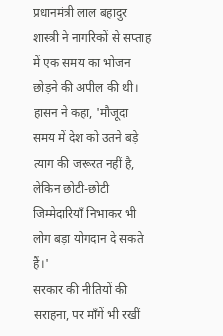प्रधानमंत्री लाल बहादुर शास्त्री ने नागरिकों से सप्ताह में एक समय का भोजन छोड़ने की अपील की थी। हासन ने कहा, 'मौजूदा समय में देश को उतने बड़े त्याग की जरूरत नहीं है, लेकिन छोटी-छोटी जिम्मेदारियाँ निभाकर भी लोग बड़ा योगदान दे सकते हैं।'
सरकार की नीतियों की सराहना, पर माँगें भी रखीं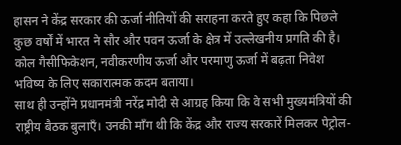हासन ने केंद्र सरकार की ऊर्जा नीतियों की सराहना करते हुए कहा कि पिछले कुछ वर्षों में भारत ने सौर और पवन ऊर्जा के क्षेत्र में उल्लेखनीय प्रगति की है। कोल गैसीफिकेशन, नवीकरणीय ऊर्जा और परमाणु ऊर्जा में बढ़ता निवेश भविष्य के लिए सकारात्मक कदम बताया।
साथ ही उन्होंने प्रधानमंत्री नरेंद्र मोदी से आग्रह किया कि वे सभी मुख्यमंत्रियों की राष्ट्रीय बैठक बुलाएँ। उनकी माँग थी कि केंद्र और राज्य सरकारें मिलकर पेट्रोल-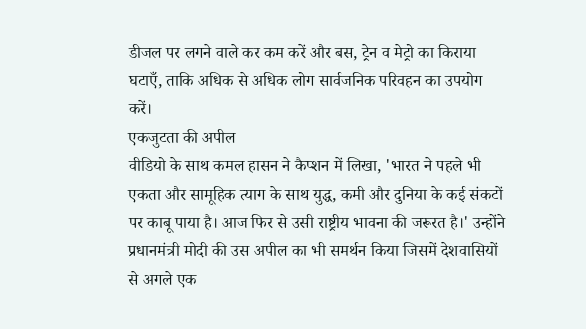डीजल पर लगने वाले कर कम करें और बस, ट्रेन व मेट्रो का किराया घटाएँ, ताकि अधिक से अधिक लोग सार्वजनिक परिवहन का उपयोग करें।
एकजुटता की अपील
वीडियो के साथ कमल हासन ने कैप्शन में लिखा, 'भारत ने पहले भी एकता और सामूहिक त्याग के साथ युद्ध, कमी और दुनिया के कई संकटों पर काबू पाया है। आज फिर से उसी राष्ट्रीय भावना की जरूरत है।' उन्होंने प्रधानमंत्री मोदी की उस अपील का भी समर्थन किया जिसमें देशवासियों से अगले एक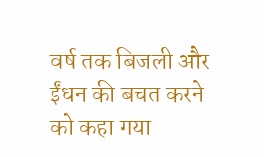वर्ष तक बिजली और ईंधन की बचत करने को कहा गया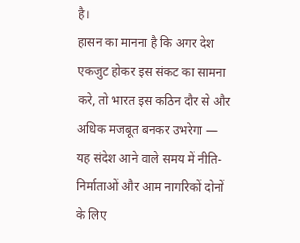है।
हासन का मानना है कि अगर देश एकजुट होकर इस संकट का सामना करे, तो भारत इस कठिन दौर से और अधिक मजबूत बनकर उभरेगा — यह संदेश आने वाले समय में नीति-निर्माताओं और आम नागरिकों दोनों के लिए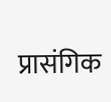प्रासंगिक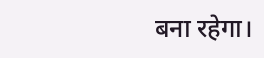बना रहेगा।